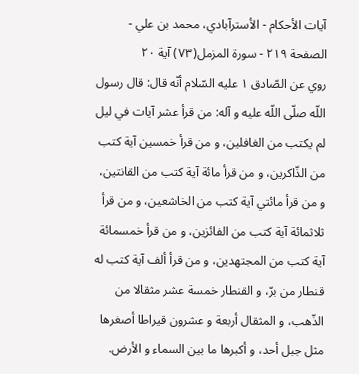آيات الأحكام - الأسترآبادي، محمد بن علي - الصفحة ٢١٩ - سورة المزمل(٧٣) آية ٢٠
روي عن الصّادق ١ عليه السّلام أنّه قال: قال رسول اللّه صلّى اللّه عليه و آله: من قرأ عشر آيات في ليل لم يكتب من الغافلين، و من قرأ خمسين آية كتب من الذّاكرين، و من قرأ مائة آية كتب من القانتين، و من قرأ مائتي آية كتب من الخاشعين، و من قرأ ثلاثمائة آية كتب من الفائزين، و من قرأ خمسمائة آية كتب من المجتهدين، و من قرأ ألف آية كتب له قنطار من برّ، و القنطار خمسة عشر مثقالا من الذّهب، و المثقال أربعة و عشرون قيراطا أصغرها مثل جبل أحد، و أكبرها ما بين السماء و الأرض.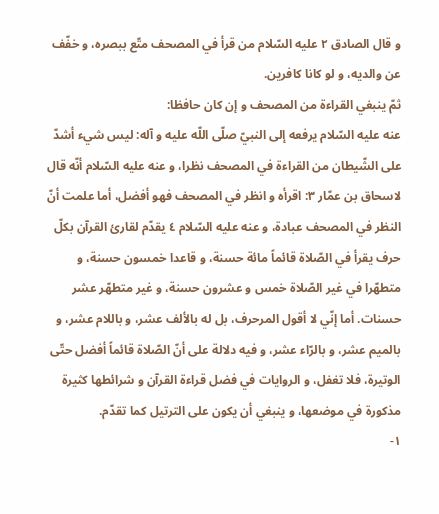و قال الصادق ٢ عليه السّلام من قرأ في المصحف متّع ببصره، و خفّف عن والديه، و لو كانا كافرين.
ثمّ ينبغي القراءة من المصحف و إن كان حافظا:
عنه عليه السّلام يرفعه إلى النبيّ صلّى اللّه عليه و آله: ليس شيء أشدّ على الشّيطان من القراءة في المصحف نظرا، و عنه عليه السّلام أنّه قال لاسحاق بن عمّار ٣: اقرأه و انظر في المصحف فهو أفضل، أما علمت أنّ النظر في المصحف عبادة، و عنه عليه السّلام ٤ يقدّم لقارئ القرآن بكلّ حرف يقرأ في الصّلاة قائماً مائة حسنة، و قاعدا خمسون حسنة، و متطهّرا في غير الصّلاة خمس و عشرون حسنة، و غير متطهّر عشر حسنات. أما إنّي لا أقول المرحرف، بل له بالألف عشر، و باللام عشر، و بالميم عشر، و بالرّاء عشر، و فيه دلالة على أنّ الصّلاة قائماً أفضل حتّى الوتيرة، فلا تغفل، و الروايات في فضل قراءة القرآن و شرائطها كثيرة مذكورة في موضعها، و ينبغي أن يكون على الترتيل كما تقدّم.
١-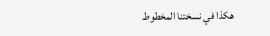هكذا في نسختنا المخطوط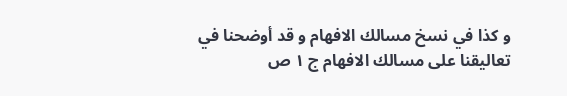و كذا في نسخ مسالك الافهام و قد أوضحنا في تعاليقنا على مسالك الافهام ج ١ ص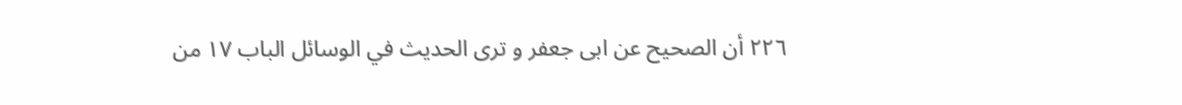٢٢٦ أن الصحيح عن ابى جعفر و ترى الحديث في الوسائل الباب ١٧ من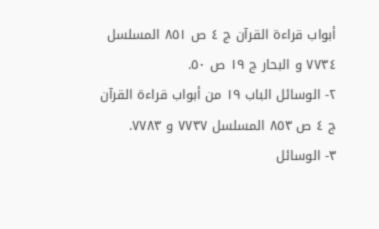أبواب قراءة القرآن ج ٤ ص ٨٥١ المسلسل ٧٧٣٤ و البحار ج ١٩ ص ٥٠.
٢- الوسائل الباب ١٩ من أبواب قراءة القرآن ج ٤ ص ٨٥٣ المسلسل ٧٧٣٧ و ٧٧٨٣.
٣- الوسائل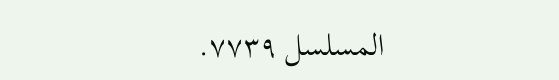المسلسل ٧٧٣٩.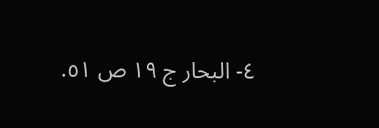٤- البحار ج ١٩ ص ٥١.